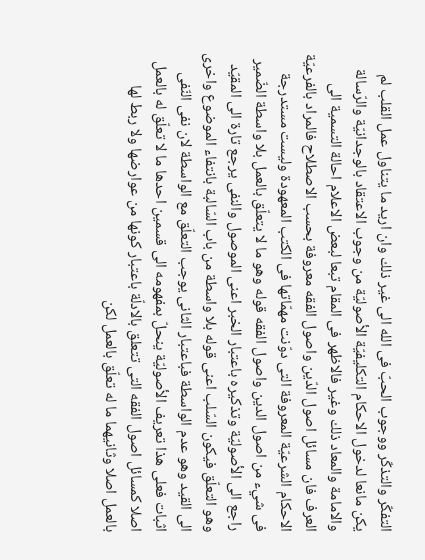التفكّر والتذكّر ووجوب الحبّ فى الله الى غير ذلك وان اريد ما يتناول عمل القلب لم يكن مانعا لدخول الاحكام التكليفيّة الأصوليّة من وجوب الاعتقاد بالوجدانيّة والرّسالة والامامة والمعاد ذلك وغير فالاظهر فى المقام تبعا لبعض الاعلام احالة التسمية الى العرف فان مسائل اصول الدّين واصول الفقه معروفة بحسب الاصطلاح فالمراد بالفرعيّة الاحكام الشرعيّة المعروفة التى دوّنت مهمّاتها فى الكتب المعهودة وليست مستدرجة فى شيء من اصول الدين واصول الفقه قوله وهو ما لا يتعلّق بالعمل بلا واسطة الضّمير راجع الى الأصوليّة وتذكيره باعتبار الخبر اعنى الموصول والنفى يرجع تارة الى المقيّد وهو التعلّق فيكون السّلب اعنى قوله بلا واسطة من باب السّالبة بانتفاء الموضوع واخرى الى القيد وهو عدم الواسطة فباعتبار الثانى يوجب التعلّق مع الواسطة لان نفى النّفى اثبات فعلى هذا تعريف الأصوليّة ينحلّ بمفهومه الى قسمين احدها ما لا تعلّق له بالعمل اصلا كمسائل اصول الفقه التى تتعلق بالادلّة باعتبار كونها من عوارضها ولا ربط لها بالعمل اصلا وثانيهما ما له تعلّق بالعمل لكن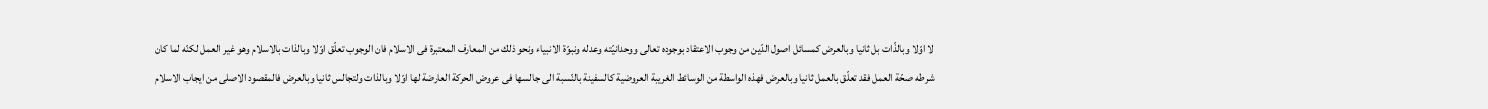لا اوّلا وبالذّات بل ثانيا وبالعرض كمسائل اصول الدّين من وجوب الاعتقاد بوجوده تعالى ووحدانيّته وعدله ونبوّة الانبياء ونحو ذلك من المعارف المعتبرة فى الاسلام فان الوجوب تعلّق اوّلا وبالذات بالاسلام وهو غير العمل لكنّه لما كان شرطه صحّة العمل فقد تعلّق بالعمل ثانيا وبالعرض فهذه الواسطة من الوسائط الغريبة العروضية كالسفينة بالنّسبة الى جالسها فى عروض الحركة العارضة لها اوّلا وبالذات ولتجالس ثانيا وبالعرض فالمقصود الاصلى من ايجاب الاسلام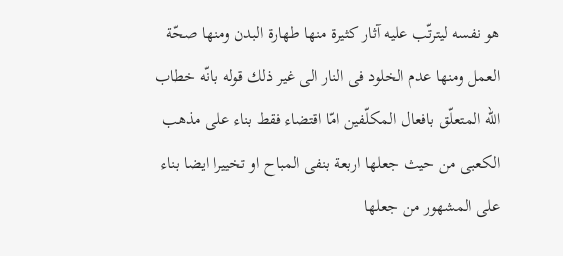هو نفسه ليترتّب عليه آثار كثيرة منها طهارة البدن ومنها صحّة العمل ومنها عدم الخلود فى النار الى غير ذلك قوله بانّه خطاب الله المتعلّق بافعال المكلّفين امّا اقتضاء فقط بناء على مذهب الكعبى من حيث جعلها اربعة بنفى المباح او تخييرا ايضا بناء على المشهور من جعلها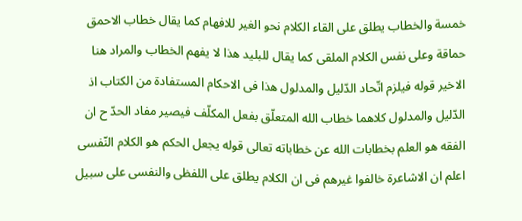خمسة والخطاب يطلق على القاء الكلام نحو الغير للافهام كما يقال خطاب الاحمق حماقة وعلى نفس الكلام الملقى كما يقال للبليد هذا لا يفهم الخطاب والمراد هنا الاخير قوله فيلزم اتّحاد الدّليل والمدلول هذا فى الاحكام المستفادة من الكتاب اذ الدّليل والمدلول كلاهما خطاب الله المتعلّق بفعل المكلّف فيصير مفاد الحدّ ح ان الفقه هو العلم بخطابات الله عن خطاباته تعالى قوله يجعل الحكم هو الكلام النّفسى اعلم ان الاشاعرة خالفوا غيرهم فى ان الكلام يطلق على اللفظى والنفسى على سبيل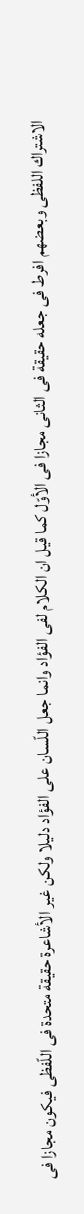الاشتراك اللفظى وبعضهم افرط فى جعله حقيقة فى الثانى مجازا فى الأوّل كما قيل ان الكلام لفى الفؤاد وانما جعل اللّسان على الفؤاد دليلا ولكن غير الأشاعرة حقيقة متحدة فى اللّفظى فيكون مجازا فى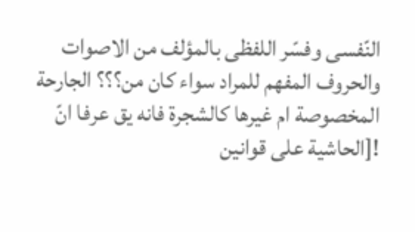النّفسى وفسّر اللفظى بالمؤلف من الاصوات والحروف المفهم للمراد سواء كان من؟؟؟ الجارحة المخصوصة ام غيرها كالشجرة فانه يق عرفا انّ
![الحاشية على قوانين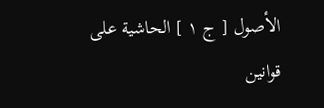الأصول [ ج ١ ] الحاشية على قوانين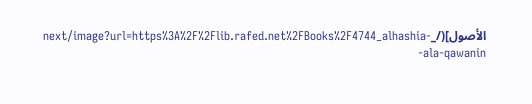الأصول](/_next/image?url=https%3A%2F%2Flib.rafed.net%2FBooks%2F4744_alhashia-ala-qawanin-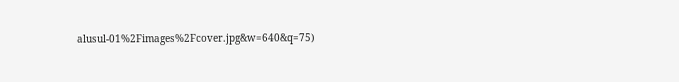alusul-01%2Fimages%2Fcover.jpg&w=640&q=75)